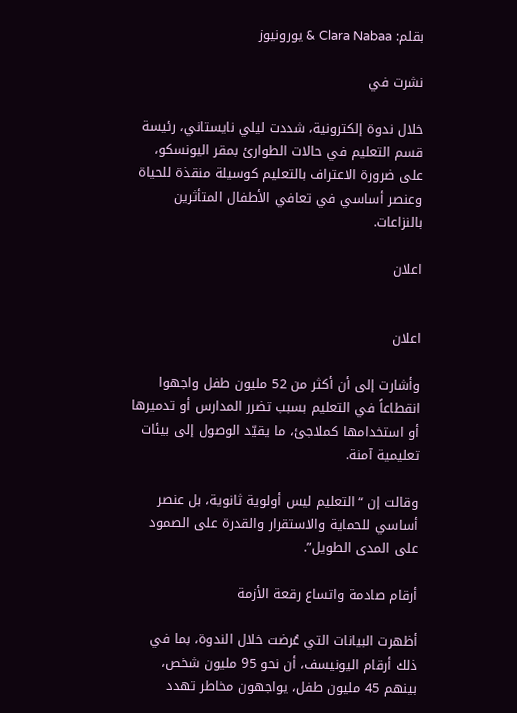بقلم: Clara Nabaa & يورونيوز

نشرت في

خلال ندوة إلكترونية، شددت ليلي نايستاني، رئيسة قسم التعليم في حالات الطوارئ بمقر اليونسكو، على ضرورة الاعتراف بالتعليم كوسيلة منقذة للحياة وعنصر أساسي في تعافي الأطفال المتأثرين بالنزاعات.

اعلان


اعلان

وأشارت إلى أن أكثر من 52 مليون طفل واجهوا انقطاعاً في التعليم بسبب تضرر المدارس أو تدميرها أو استخدامها كملاجئ، ما يقيّد الوصول إلى بيئات تعليمية آمنة.

وقالت إن “التعليم ليس أولوية ثانوية، بل عنصر أساسي للحماية والاستقرار والقدرة على الصمود على المدى الطويل”.

أرقام صادمة واتساع رقعة الأزمة

أظهرت البيانات التي عُرضت خلال الندوة، بما في ذلك أرقام اليونيسف، أن نحو 95 مليون شخص، بينهم 45 مليون طفل، يواجهون مخاطر تهدد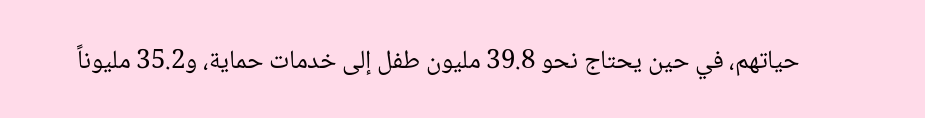حياتهم، في حين يحتاج نحو 39.8 مليون طفل إلى خدمات حماية، و35.2 مليوناً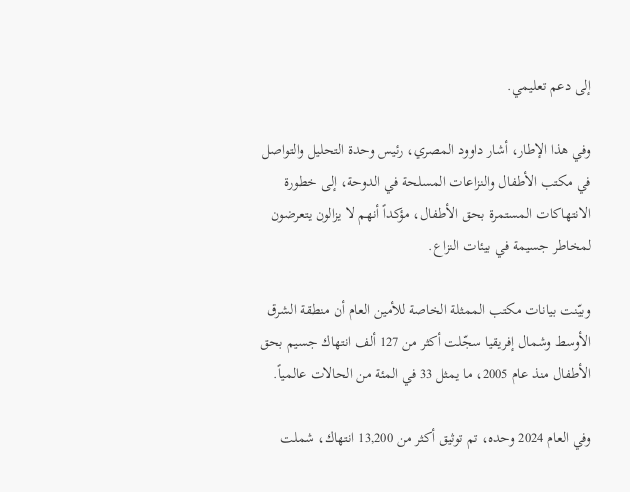إلى دعم تعليمي.

وفي هذا الإطار، أشار داوود المصري، رئيس وحدة التحليل والتواصل في مكتب الأطفال والنزاعات المسلحة في الدوحة، إلى خطورة الانتهاكات المستمرة بحق الأطفال، مؤكداً أنهم لا يزالون يتعرضون لمخاطر جسيمة في بيئات النزاع.

وبيّنت بيانات مكتب الممثلة الخاصة للأمين العام أن منطقة الشرق الأوسط وشمال إفريقيا سجّلت أكثر من 127 ألف انتهاك جسيم بحق الأطفال منذ عام 2005، ما يمثل 33 في المئة من الحالات عالمياً.

وفي العام 2024 وحده، تم توثيق أكثر من 13,200 انتهاك، شملت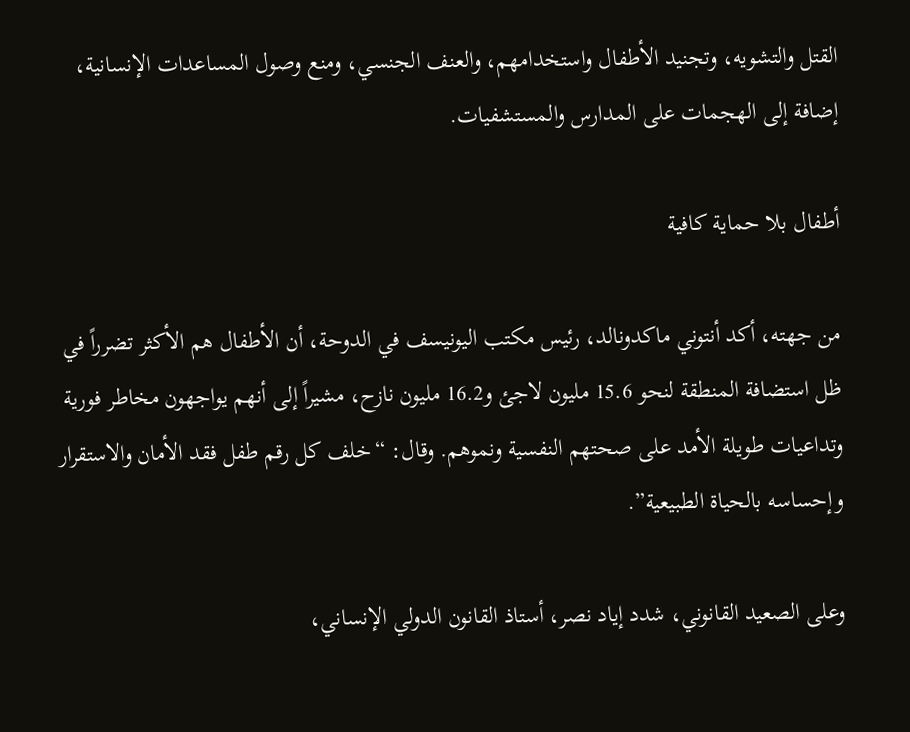القتل والتشويه، وتجنيد الأطفال واستخدامهم، والعنف الجنسي، ومنع وصول المساعدات الإنسانية، إضافة إلى الهجمات على المدارس والمستشفيات.

أطفال بلا حماية كافية

من جهته، أكد أنتوني ماكدونالد، رئيس مكتب اليونيسف في الدوحة، أن الأطفال هم الأكثر تضرراً في ظل استضافة المنطقة لنحو 15.6 مليون لاجئ و16.2 مليون نازح، مشيراً إلى أنهم يواجهون مخاطر فورية وتداعيات طويلة الأمد على صحتهم النفسية ونموهم. وقال: “خلف كل رقم طفل فقد الأمان والاستقرار وإحساسه بالحياة الطبيعية”.

وعلى الصعيد القانوني، شدد إياد نصر، أستاذ القانون الدولي الإنساني،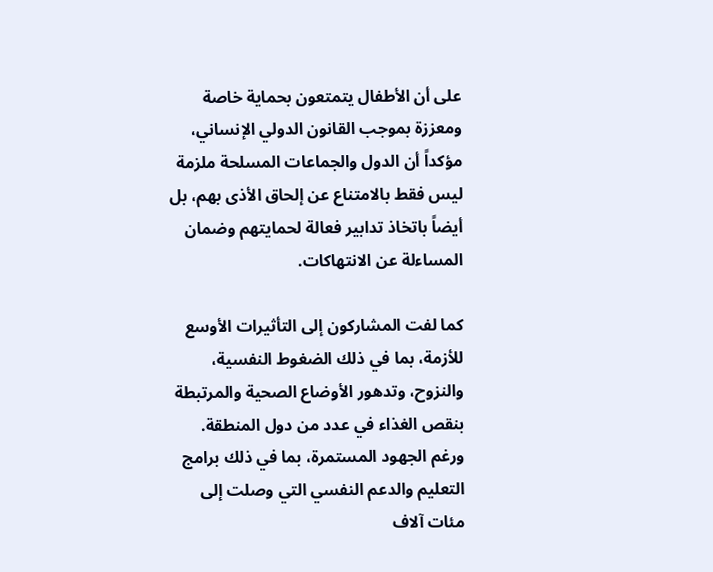على أن الأطفال يتمتعون بحماية خاصة ومعززة بموجب القانون الدولي الإنساني، مؤكداً أن الدول والجماعات المسلحة ملزمة ليس فقط بالامتناع عن إلحاق الأذى بهم، بل أيضاً باتخاذ تدابير فعالة لحمايتهم وضمان المساءلة عن الانتهاكات.

كما لفت المشاركون إلى التأثيرات الأوسع للأزمة، بما في ذلك الضغوط النفسية، والنزوح، وتدهور الأوضاع الصحية والمرتبطة بنقص الغذاء في عدد من دول المنطقة. ورغم الجهود المستمرة، بما في ذلك برامج التعليم والدعم النفسي التي وصلت إلى مئات آلاف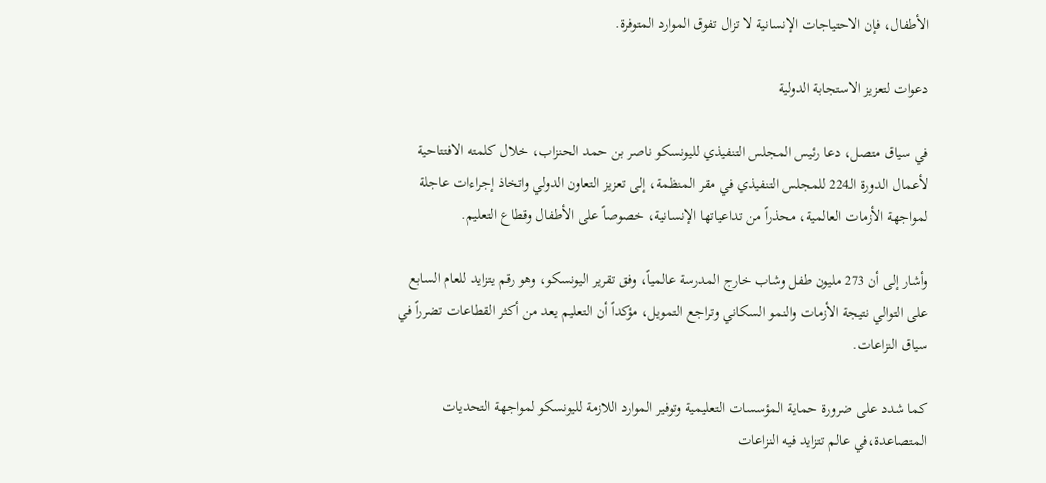الأطفال، فإن الاحتياجات الإنسانية لا تزال تفوق الموارد المتوفرة.

دعوات لتعزيز الاستجابة الدولية

في سياق متصل، دعا رئيس المجلس التنفيذي لليونسكو ناصر بن حمد الحنزاب، خلال كلمته الافتتاحية لأعمال الدورة الـ224 للمجلس التنفيذي في مقر المنظمة، إلى تعزيز التعاون الدولي واتخاذ إجراءات عاجلة لمواجهة الأزمات العالمية، محذراً من تداعياتها الإنسانية، خصوصاً على الأطفال وقطاع التعليم.

وأشار إلى أن 273 مليون طفل وشاب خارج المدرسة عالمياً، وفق تقرير اليونسكو، وهو رقم يتزايد للعام السابع على التوالي نتيجة الأزمات والنمو السكاني وتراجع التمويل، مؤكداً أن التعليم يعد من أكثر القطاعات تضرراً في سياق النزاعات.

كما شدد على ضرورة حماية المؤسسات التعليمية وتوفير الموارد اللازمة لليونسكو لمواجهة التحديات المتصاعدة،في عالم تتزايد فيه النزاعات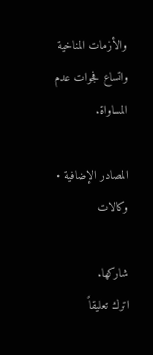والأزمات المناخية واتساع فجوات عدم المساواة.

المصادر الإضافية • وكالات

شاركها.
اترك تعليقاً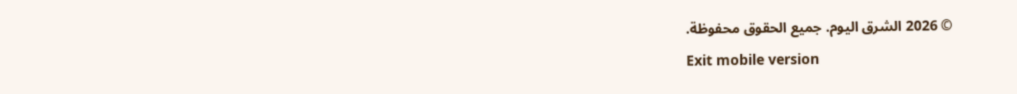© 2026 الشرق اليوم. جميع الحقوق محفوظة.
Exit mobile version